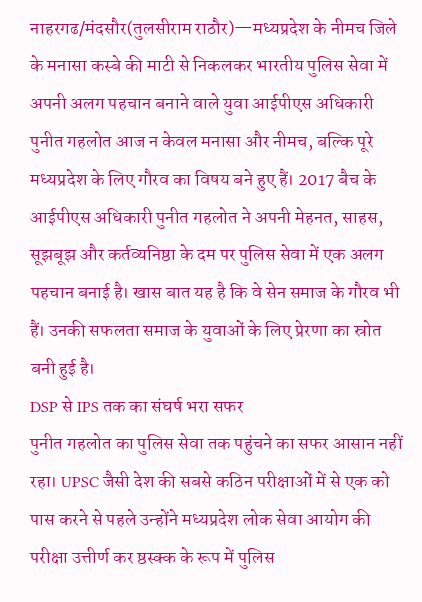नाहरगढ/मंदसौर(तुलसीराम राठौर)—मध्यप्रदेश के नीमच जिले के मनासा कस्बे की माटी से निकलकर भारतीय पुलिस सेवा में अपनी अलग पहचान बनाने वाले युवा आईपीएस अधिकारी पुनीत गहलोत आज न केवल मनासा और नीमच, बल्कि पूरे मध्यप्रदेश के लिए गौरव का विषय बने हुए हैं। 2017 बैच के आईपीएस अधिकारी पुनीत गहलोत ने अपनी मेहनत, साहस, सूझबूझ और कर्तव्यनिष्ठा के दम पर पुलिस सेवा में एक अलग पहचान बनाई है। खास बात यह है कि वे सेन समाज के गौरव भी हैं। उनकी सफलता समाज के युवाओं के लिए प्रेरणा का स्रोत बनी हुई है।
DSP से IPS तक का संघर्ष भरा सफर
पुनीत गहलोत का पुलिस सेवा तक पहुंचने का सफर आसान नहीं रहा। UPSC जैसी देश की सबसे कठिन परीक्षाओं में से एक को पास करने से पहले उन्होंने मध्यप्रदेश लोक सेवा आयोग की परीक्षा उत्तीर्ण कर ष्ठस्क्क के रूप में पुलिस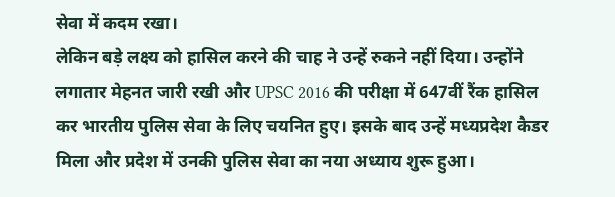सेवा में कदम रखा।
लेकिन बड़े लक्ष्य को हासिल करने की चाह ने उन्हें रुकने नहीं दिया। उन्होंने लगातार मेहनत जारी रखी और UPSC 2016 की परीक्षा में 647वीं रैंक हासिल कर भारतीय पुलिस सेवा के लिए चयनित हुए। इसके बाद उन्हें मध्यप्रदेश कैडर मिला और प्रदेश में उनकी पुलिस सेवा का नया अध्याय शुरू हुआ।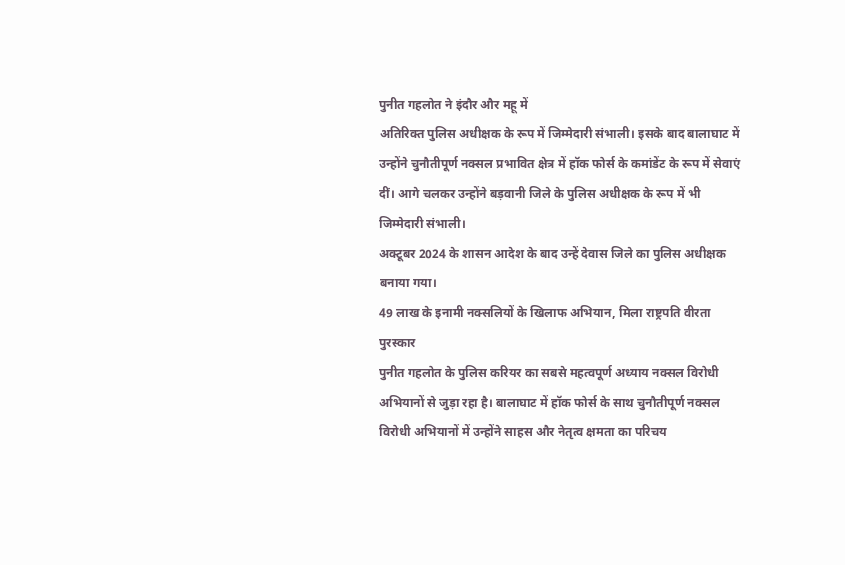पुनीत गहलोत ने इंदौर और महू में
अतिरिक्त पुलिस अधीक्षक के रूप में जिम्मेदारी संभाली। इसके बाद बालाघाट में उन्होंने चुनौतीपूर्ण नक्सल प्रभावित क्षेत्र में हॉक फोर्स के कमांडेंट के रूप में सेवाएं दीं। आगे चलकर उन्होंने बड़वानी जिले के पुलिस अधीक्षक के रूप में भी जिम्मेदारी संभाली।
अक्टूबर 2024 के शासन आदेश के बाद उन्हें देवास जिले का पुलिस अधीक्षक बनाया गया।
49 लाख के इनामी नक्सलियों के खिलाफ अभियान, मिला राष्ट्रपति वीरता पुरस्कार
पुनीत गहलोत के पुलिस करियर का सबसे महत्वपूर्ण अध्याय नक्सल विरोधी अभियानों से जुड़ा रहा है। बालाघाट में हॉक फोर्स के साथ चुनौतीपूर्ण नक्सल विरोधी अभियानों में उन्होंने साहस और नेतृत्व क्षमता का परिचय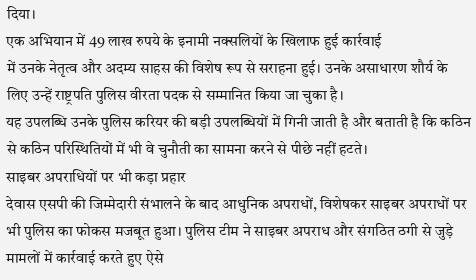दिया।
एक अभियान में 49 लाख रुपये के इनामी नक्सलियों के खिलाफ हुई कार्रवाई
में उनके नेतृत्व और अदम्य साहस की विशेष रूप से सराहना हुई। उनके असाधारण शौर्य के लिए उन्हें राष्ट्रपति पुलिस वीरता पदक से सम्मानित किया जा चुका है।
यह उपलब्धि उनके पुलिस करियर की बड़ी उपलब्धियों में गिनी जाती है और बताती है कि कठिन से कठिन परिस्थितियों में भी वे चुनौती का सामना करने से पीछे नहीं हटते।
साइबर अपराधियों पर भी कड़ा प्रहार
देवास एसपी की जिम्मेदारी संभालने के बाद आधुनिक अपराधों, विशेषकर साइबर अपराधों पर भी पुलिस का फोकस मजबूत हुआ। पुलिस टीम ने साइबर अपराध और संगठित ठगी से जुड़े मामलों में कार्रवाई करते हुए ऐसे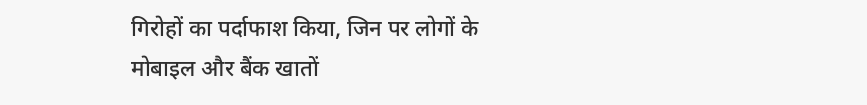गिरोहों का पर्दाफाश किया, जिन पर लोगों के मोबाइल और बैंक खातों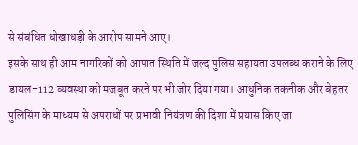से संबंधित धोखाधड़ी के आरोप सामने आए।
इसके साथ ही आम नागरिकों को आपात स्थिति में जल्द पुलिस सहायता उपलब्ध कराने के लिए डायल-112 व्यवस्था को मजबूत करने पर भी जोर दिया गया। आधुनिक तकनीक और बेहतर पुलिसिंग के माध्यम से अपराधों पर प्रभावी नियंत्रण की दिशा में प्रयास किए जा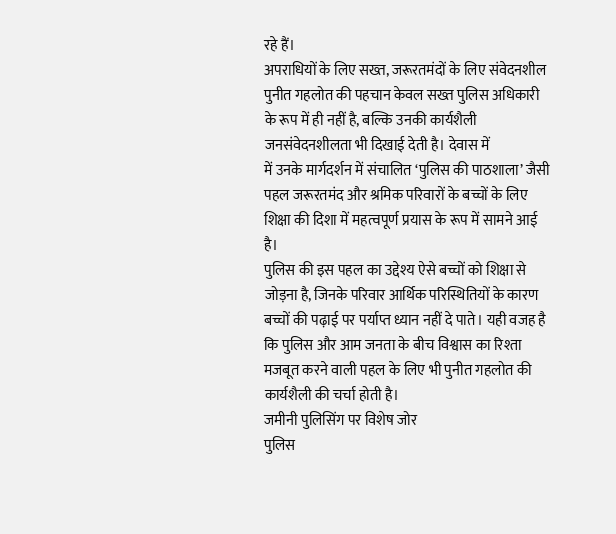रहे हैं।
अपराधियों के लिए सख्त, जरूरतमंदों के लिए संवेदनशील
पुनीत गहलोत की पहचान केवल सख्त पुलिस अधिकारी के रूप में ही नहीं है, बल्कि उनकी कार्यशैली जनसंवेदनशीलता भी दिखाई देती है। देवास में
में उनके मार्गदर्शन में संचालित ‘पुलिस की पाठशाला’ जैसी पहल जरूरतमंद और श्रमिक परिवारों के बच्चों के लिए शिक्षा की दिशा में महत्वपूर्ण प्रयास के रूप में सामने आई है।
पुलिस की इस पहल का उद्देश्य ऐसे बच्चों को शिक्षा से जोड़ना है, जिनके परिवार आर्थिक परिस्थितियों के कारण बच्चों की पढ़ाई पर पर्याप्त ध्यान नहीं दे पाते। यही वजह है कि पुलिस और आम जनता के बीच विश्वास का रिश्ता मजबूत करने वाली पहल के लिए भी पुनीत गहलोत की कार्यशैली की चर्चा होती है।
जमीनी पुलिसिंग पर विशेष जोर
पुलिस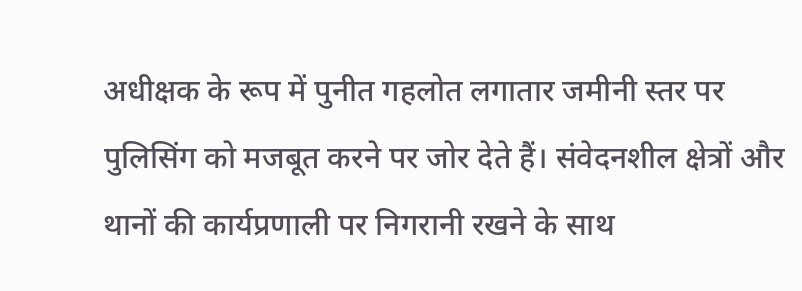अधीक्षक के रूप में पुनीत गहलोत लगातार जमीनी स्तर पर पुलिसिंग को मजबूत करने पर जोर देते हैं। संवेदनशील क्षेत्रों और थानों की कार्यप्रणाली पर निगरानी रखने के साथ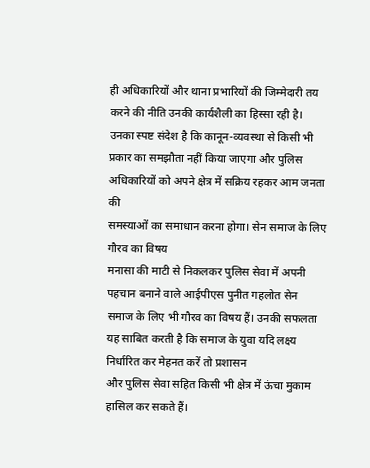ही अधिकारियों और थाना प्रभारियों की जिम्मेदारी तय करने की नीति उनकी कार्यशैली का हिस्सा रही है।
उनका स्पष्ट संदेश है कि कानून-व्यवस्था से किसी भी प्रकार का समझौता नहीं किया जाएगा और पुलिस अधिकारियों को अपने क्षेत्र में सक्रिय रहकर आम जनता की
समस्याओं का समाधान करना होगा। सेन समाज के लिए गौरव का विषय
मनासा की माटी से निकलकर पुलिस सेवा में अपनी पहचान बनाने वाले आईपीएस पुनीत गहलोत सेन समाज के लिए भी गौरव का विषय हैं। उनकी सफलता यह साबित करती है कि समाज के युवा यदि लक्ष्य निर्धारित कर मेहनत करें तो प्रशासन
और पुलिस सेवा सहित किसी भी क्षेत्र में ऊंचा मुकाम हासिल कर सकते हैं।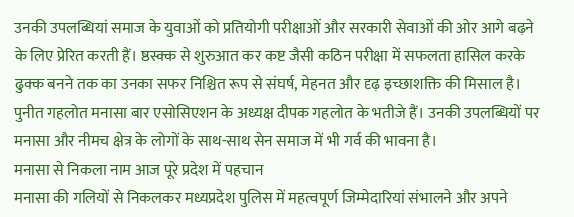उनकी उपलब्धियां समाज के युवाओं को प्रतियोगी परीक्षाओं और सरकारी सेवाओं की ओर आगे बढ़ने के लिए प्रेरित करती हैं। ष्ठस्क्क से शुरुआत कर कष्ट जैसी कठिन परीक्षा में सफलता हासिल करके ढुक्क बनने तक का उनका सफर निश्चित रूप से संघर्ष, मेहनत और दृढ़ इच्छाशक्ति की मिसाल है।
पुनीत गहलोत मनासा बार एसोसिएशन के अध्यक्ष दीपक गहलोत के भतीजे हैं। उनकी उपलब्धियों पर मनासा और नीमच क्षेत्र के लोगों के साथ-साथ सेन समाज में भी गर्व की भावना है।
मनासा से निकला नाम आज पूरे प्रदेश में पहचान
मनासा की गलियों से निकलकर मध्यप्रदेश पुलिस में महत्वपूर्ण जिम्मेदारियां संभालने और अपने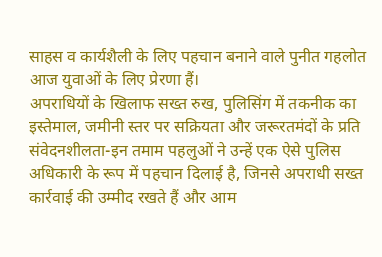साहस व कार्यशैली के लिए पहचान बनाने वाले पुनीत गहलोत आज युवाओं के लिए प्रेरणा हैं।
अपराधियों के खिलाफ सख्त रुख, पुलिसिंग में तकनीक का इस्तेमाल, जमीनी स्तर पर सक्रियता और जरूरतमंदों के प्रति संवेदनशीलता-इन तमाम पहलुओं ने उन्हें एक ऐसे पुलिस अधिकारी के रूप में पहचान दिलाई है, जिनसे अपराधी सख्त कार्रवाई की उम्मीद रखते हैं और आम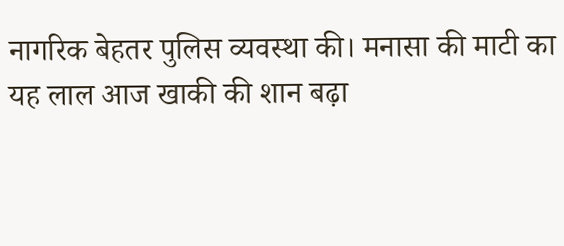नागरिक बेहतर पुलिस व्यवस्था की। मनासा की माटी का यह लाल आज खाकी की शान बढ़ा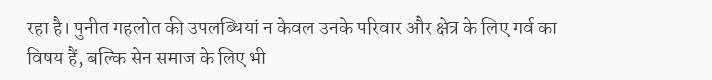रहा है। पुनीत गहलोत की उपलब्धियां न केवल उनके परिवार और क्षेत्र के लिए गर्व का विषय हैं, बल्कि सेन समाज के लिए भी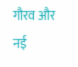गौरव और नई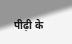पीढ़ी के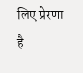लिए प्रेरणा है